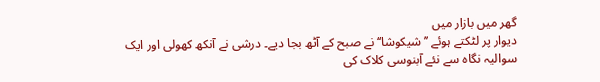گھر میں بازار میں
دیوار پر لٹکتے ہوئے ’’شیکوشا‘‘ نے صبح کے آٹھ بجا دیے۔ درشی نے آنکھ کھولی اور ایک سوالیہ نگاہ سے نئے آبنوسی کلاک کی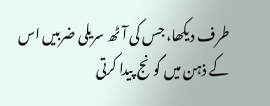طرف دیکھا، جس کی آٹھ سریلی ضربیں اس کے ذہن میں گونج پیدا کرتی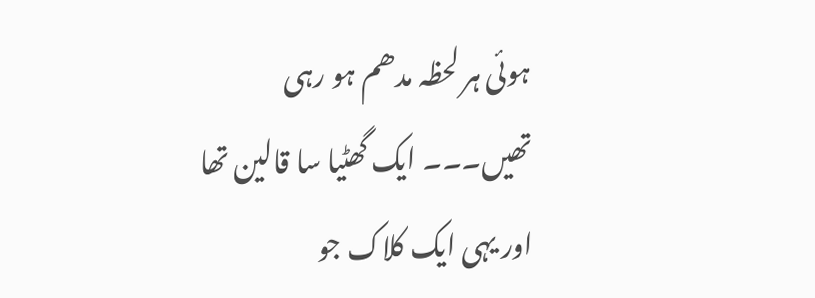ہوئی ہر لحظہ مدھم ہو رہی تھیں۔۔۔ ایک گھٹیا سا قالین تھا اور یہی ایک کلاک جو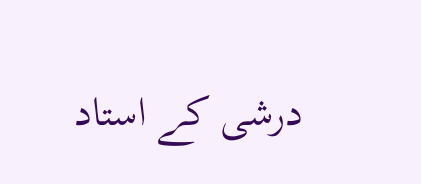درشی کے استاد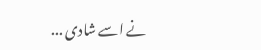نے اسے شادی ...